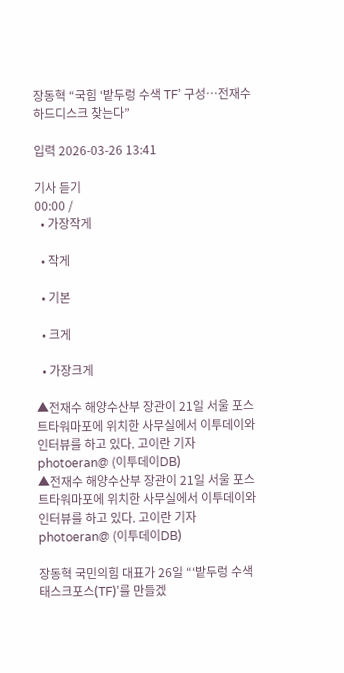장동혁 “국힘 ‘밭두렁 수색 TF’ 구성…전재수 하드디스크 찾는다”

입력 2026-03-26 13:41

기사 듣기
00:00 /
  • 가장작게

  • 작게

  • 기본

  • 크게

  • 가장크게

▲전재수 해양수산부 장관이 21일 서울 포스트타워마포에 위치한 사무실에서 이투데이와 인터뷰를 하고 있다. 고이란 기자 photoeran@ (이투데이DB)
▲전재수 해양수산부 장관이 21일 서울 포스트타워마포에 위치한 사무실에서 이투데이와 인터뷰를 하고 있다. 고이란 기자 photoeran@ (이투데이DB)

장동혁 국민의힘 대표가 26일 “‘밭두렁 수색 태스크포스(TF)’를 만들겠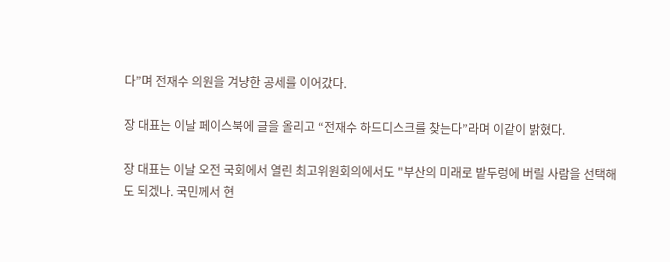다”며 전재수 의원을 겨냥한 공세를 이어갔다.

장 대표는 이날 페이스북에 글을 올리고 “전재수 하드디스크를 찾는다”라며 이같이 밝혔다.

장 대표는 이날 오전 국회에서 열린 최고위원회의에서도 "부산의 미래로 밭두렁에 버릴 사람을 선택해도 되겠나. 국민께서 현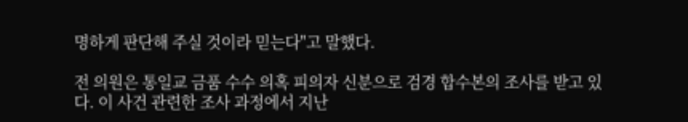명하게 판단해 주실 것이라 믿는다"고 말했다.

전 의원은 통일교 금품 수수 의혹 피의자 신분으로 검경 합수본의 조사를 받고 있다. 이 사건 관련한 조사 과정에서 지난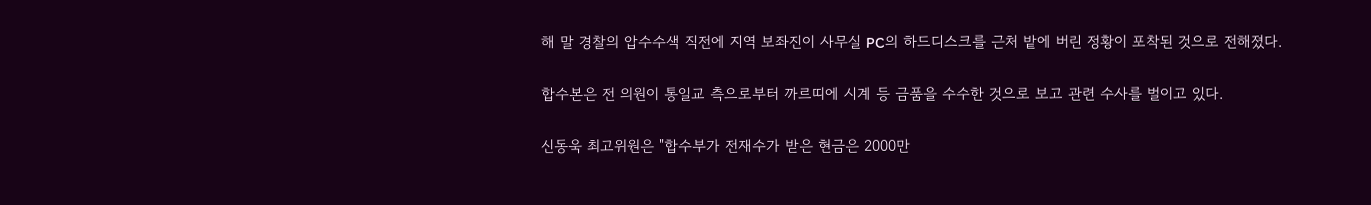해 말 경찰의 압수수색 직전에 지역 보좌진이 사무실 PC의 하드디스크를 근처 밭에 버린 정황이 포착된 것으로 전해졌다.

합수본은 전 의원이 통일교 측으로부터 까르띠에 시계 등 금품을 수수한 것으로 보고 관련 수사를 벌이고 있다.

신동욱 최고위원은 "합수부가 전재수가 받은 현금은 2000만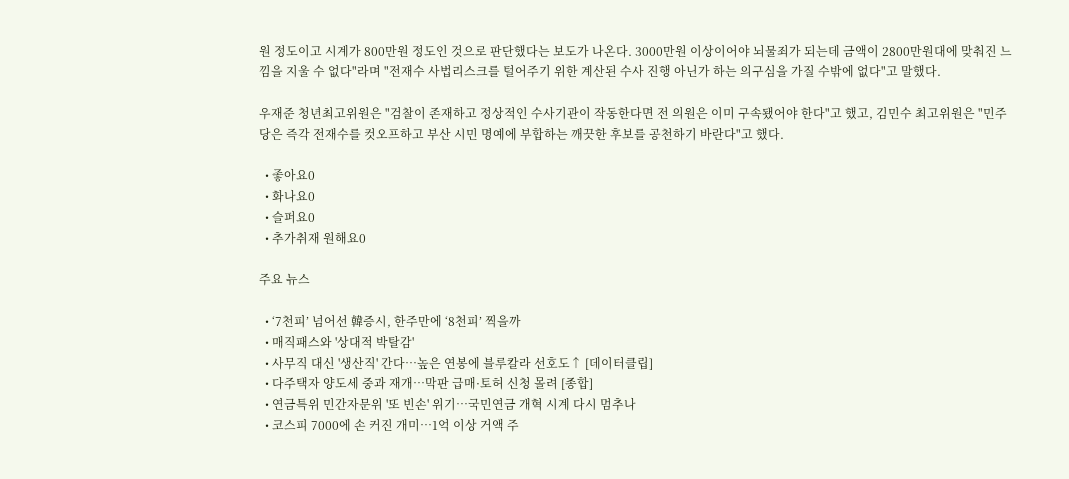원 정도이고 시계가 800만원 정도인 것으로 판단했다는 보도가 나온다. 3000만원 이상이어야 뇌물죄가 되는데 금액이 2800만원대에 맞춰진 느낌을 지울 수 없다"라며 "전재수 사법리스크를 털어주기 위한 계산된 수사 진행 아닌가 하는 의구심을 가질 수밖에 없다"고 말했다.

우재준 청년최고위원은 "검찰이 존재하고 정상적인 수사기관이 작동한다면 전 의원은 이미 구속됐어야 한다"고 했고, 김민수 최고위원은 "민주당은 즉각 전재수를 컷오프하고 부산 시민 명예에 부합하는 깨끗한 후보를 공천하기 바란다"고 했다.

  • 좋아요0
  • 화나요0
  • 슬퍼요0
  • 추가취재 원해요0

주요 뉴스

  • ‘7천피’ 넘어선 韓증시, 한주만에 ‘8천피’ 찍을까
  • 매직패스와 '상대적 박탈감'
  • 사무직 대신 '생산직' 간다…높은 연봉에 블루칼라 선호도↑ [데이터클립]
  • 다주택자 양도세 중과 재개⋯막판 급매·토허 신청 몰려 [종합]
  • 연금특위 민간자문위 '또 빈손' 위기⋯국민연금 개혁 시계 다시 멈추나
  • 코스피 7000에 손 커진 개미…1억 이상 거액 주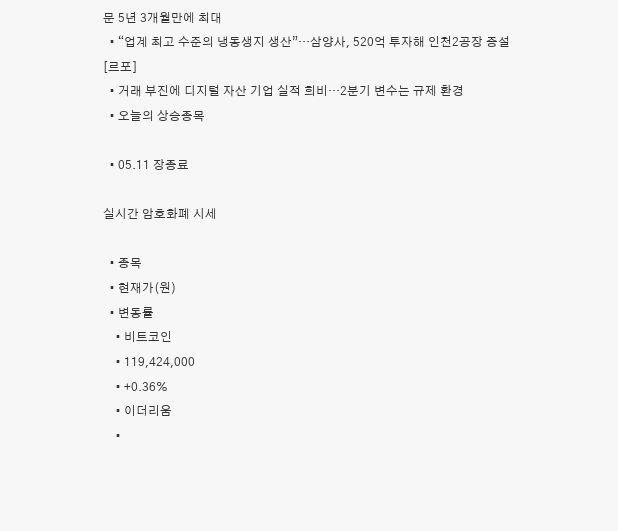문 5년 3개월만에 최대
  • “업계 최고 수준의 냉동생지 생산”…삼양사, 520억 투자해 인천2공장 증설[르포]
  • 거래 부진에 디지털 자산 기업 실적 희비…2분기 변수는 규제 환경
  • 오늘의 상승종목

  • 05.11 장종료

실시간 암호화폐 시세

  • 종목
  • 현재가(원)
  • 변동률
    • 비트코인
    • 119,424,000
    • +0.36%
    • 이더리움
    •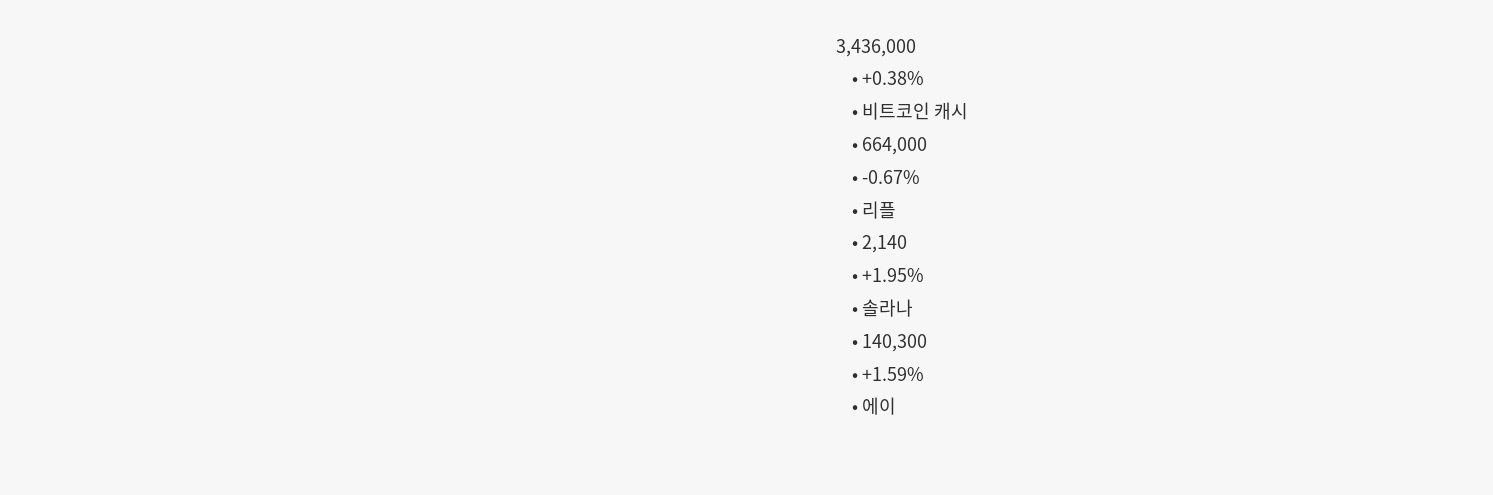3,436,000
    • +0.38%
    • 비트코인 캐시
    • 664,000
    • -0.67%
    • 리플
    • 2,140
    • +1.95%
    • 솔라나
    • 140,300
    • +1.59%
    • 에이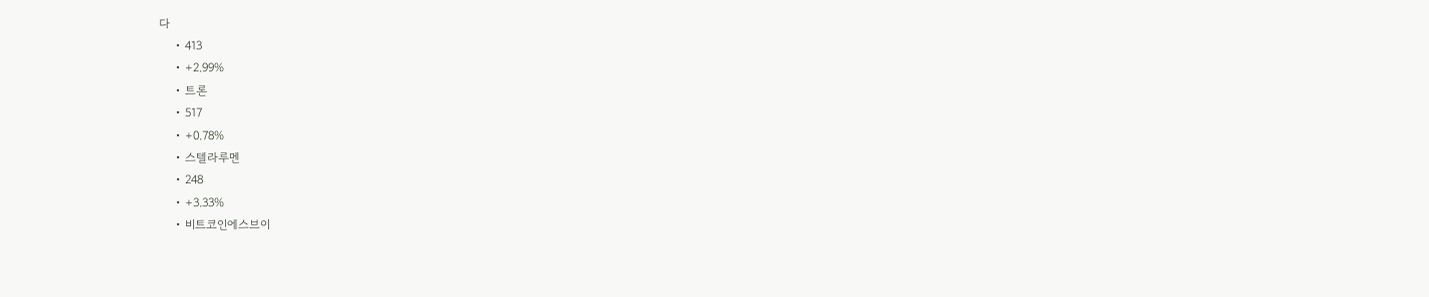다
    • 413
    • +2.99%
    • 트론
    • 517
    • +0.78%
    • 스텔라루멘
    • 248
    • +3.33%
    • 비트코인에스브이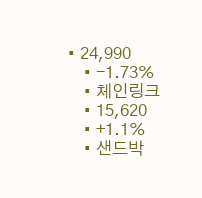• 24,990
    • -1.73%
    • 체인링크
    • 15,620
    • +1.1%
    • 샌드박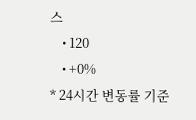스
    • 120
    • +0%
* 24시간 변동률 기준